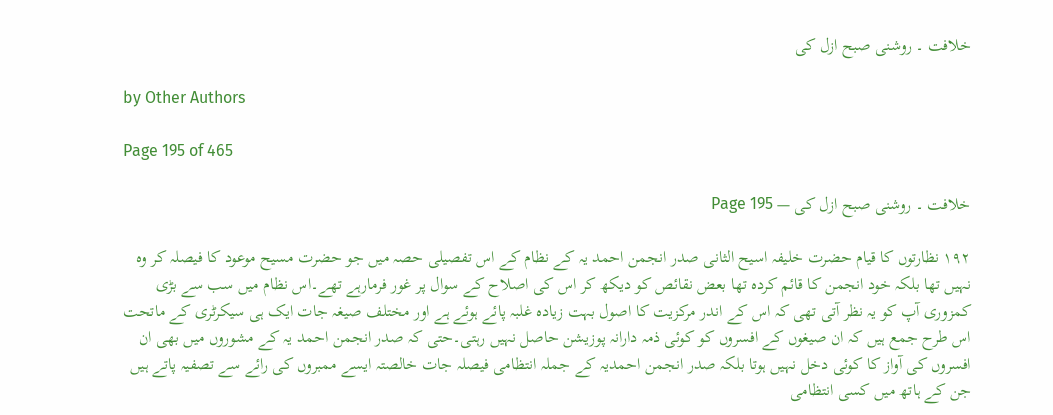خلافت ۔ روشنی صبح ازل کی

by Other Authors

Page 195 of 465

خلافت ۔ روشنی صبح ازل کی — Page 195

۱۹۲ نظارتوں کا قیام حضرت خلیفہ اسیح الثانی صدر انجمن احمد یہ کے نظام کے اس تفصیلی حصہ میں جو حضرت مسیح موعود کا فیصلہ کر وہ نہیں تھا بلکہ خود انجمن کا قائم کردہ تھا بعض نقائص کو دیکھ کر اس کی اصلاح کے سوال پر غور فرمارہے تھے۔اس نظام میں سب سے بڑی کمزوری آپ کو یہ نظر آتی تھی کہ اس کے اندر مرکزیت کا اصول بہت زیادہ غلبہ پائے ہوئے ہے اور مختلف صیغہ جات ایک ہی سیکرٹری کے ماتحت اس طرح جمع ہیں کہ ان صیغوں کے افسروں کو کوئی ذمہ دارانہ پوزیشن حاصل نہیں رہتی۔حتی کہ صدر انجمن احمد یہ کے مشوروں میں بھی ان افسروں کی آواز کا کوئی دخل نہیں ہوتا بلکہ صدر انجمن احمدیہ کے جملہ انتظامی فیصلہ جات خالصتہ ایسے ممبروں کی رائے سے تصفیہ پاتے ہیں جن کے ہاتھ میں کسی انتظامی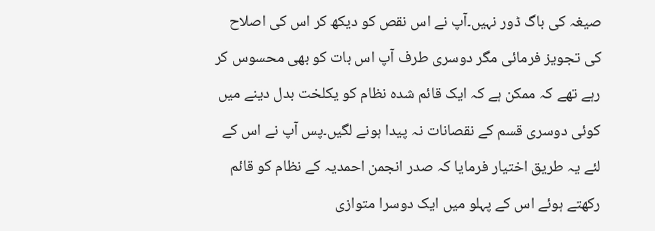صیغہ کی باگ ڈور نہیں۔آپ نے اس نقص کو دیکھ کر اس کی اصلاح کی تجویز فرمائی مگر دوسری طرف آپ اس بات کو بھی محسوس کر رہے تھے کہ ممکن ہے کہ ایک قائم شدہ نظام کو یکلخت بدل دینے میں کوئی دوسری قسم کے نقصانات نہ پیدا ہونے لگیں۔پس آپ نے اس کے لئے یہ طریق اختیار فرمایا کہ صدر انجمن احمدیہ کے نظام کو قائم رکھتے ہوئے اس کے پہلو میں ایک دوسرا متوازی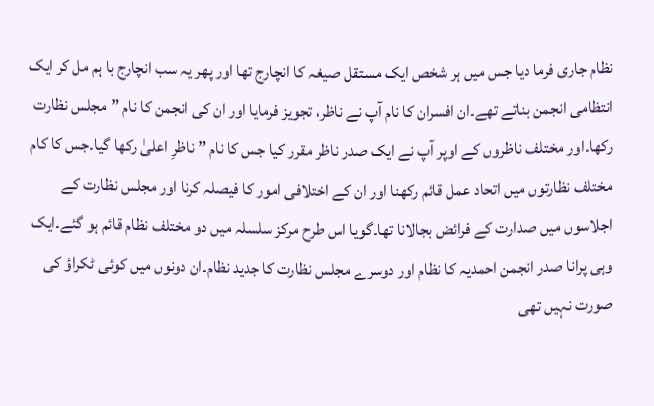نظام جاری فرما دیا جس میں ہر شخص ایک مستقل صیغہ کا انچارج تھا اور پھر یہ سب انچارج با ہم مل کر ایک انتظامی انجمن بناتے تھے۔ان افسران کا نام آپ نے ناظر، تجویز فرمایا اور ان کی انجمن کا نام ”مجلس نظارت رکھا۔اور مختلف ناظروں کے اوپر آپ نے ایک صدر ناظر مقرر کیا جس کا نام ” ناظرِ اعلیٰ رکھا گیا۔جس کا کام مختلف نظارتوں میں اتحاد عمل قائم رکھنا اور ان کے اختلافی امور کا فیصلہ کرنا اور مجلس نظارت کے اجلاسوں میں صدارت کے فرائض بجالانا تھا۔گویا اس طرح مرکز سلسلہ میں دو مختلف نظام قائم ہو گئے۔ایک وہی پرانا صدر انجمن احمدیہ کا نظام اور دوسرے مجلس نظارت کا جدید نظام۔ان دونوں میں کوئی ٹکراؤ کی صورت نہیں تھی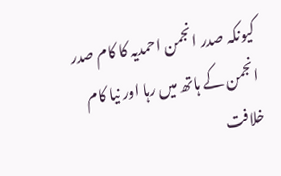کیونکہ صدر انجمن احمدیہ کا کام صدر انجمن کے ہاتھ میں رہا اور نیا کام خلافت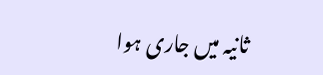ثانیہ میں جاری ہوا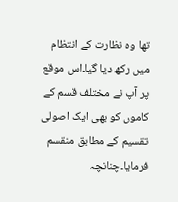تھا وہ نظارت کے انتظام میں رکھ دیا گیا۔اس موقع پر آپ نے مختلف قسم کے کاموں کو بھی ایک اصولی تقسیم کے مطابق منقسم فرمایا۔چنانچہ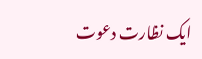ایک نظارت دعوت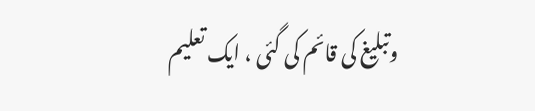وتبلیغ کی قائم کی گئی ، ایک تعلیم